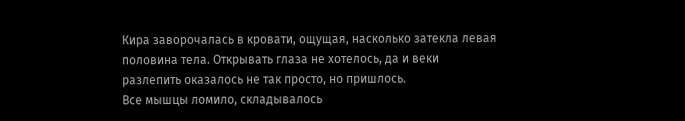Кира заворочалась в кровати, ощущая, насколько затекла левая половина тела. Открывать глаза не хотелось, да и веки разлепить оказалось не так просто, но пришлось.
Все мышцы ломило, складывалось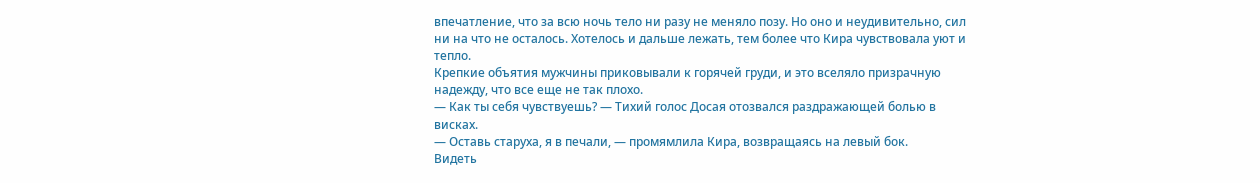впечатление, что за всю ночь тело ни разу не меняло позу. Но оно и неудивительно, сил ни на что не осталось. Хотелось и дальше лежать, тем более что Кира чувствовала уют и тепло.
Крепкие объятия мужчины приковывали к горячей груди, и это вселяло призрачную надежду, что все еще не так плохо.
— Как ты себя чувствуешь? — Тихий голос Досая отозвался раздражающей болью в висках.
— Оставь старуха, я в печали, — промямлила Кира, возвращаясь на левый бок.
Видеть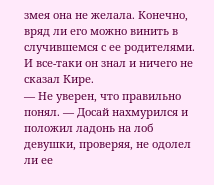змея она не желала. Конечно, вряд ли его можно винить в случившемся с ее родителями. И все-таки он знал и ничего не сказал Кире.
— Не уверен, что правильно понял. — Досай нахмурился и положил ладонь на лоб девушки, проверяя, не одолел ли ее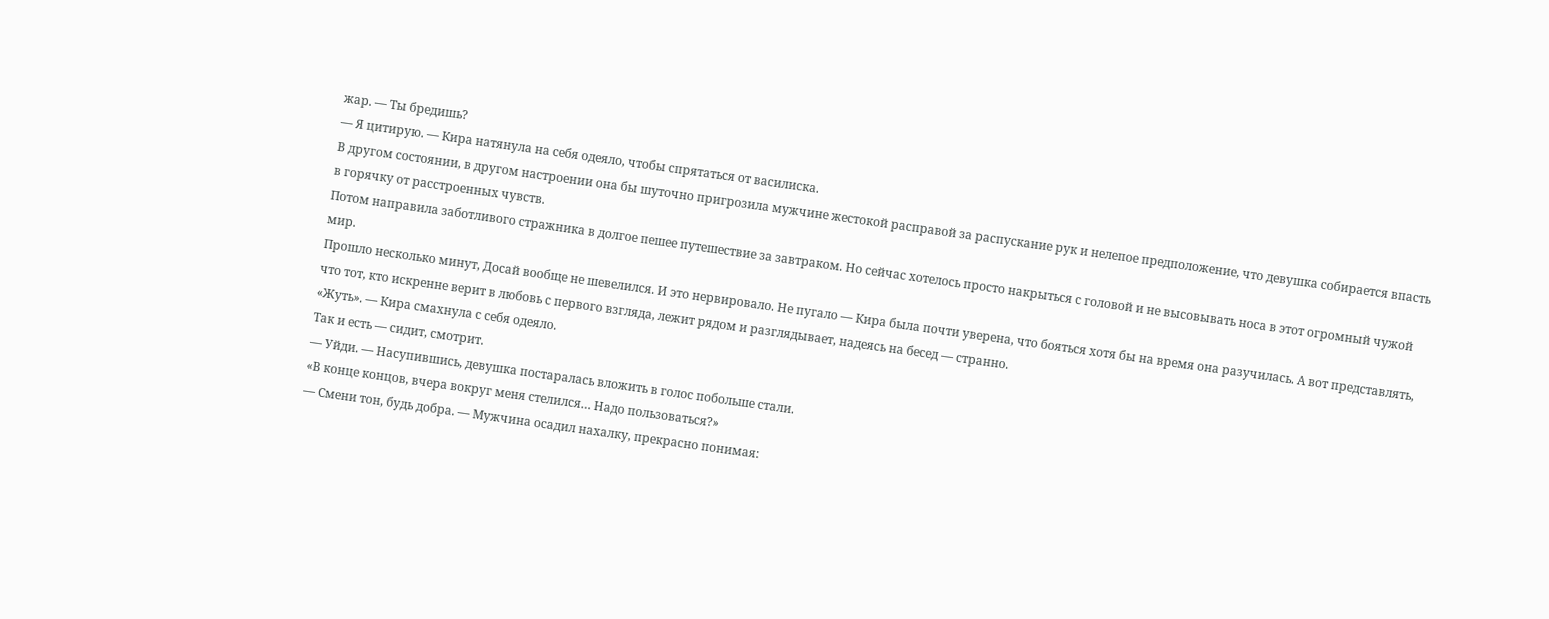жар. — Ты бредишь?
— Я цитирую. — Кира натянула на себя одеяло, чтобы спрятаться от василиска.
В другом состоянии, в другом настроении она бы шуточно пригрозила мужчине жестокой расправой за распускание рук и нелепое предположение, что девушка собирается впасть в горячку от расстроенных чувств.
Потом направила заботливого стражника в долгое пешее путешествие за завтраком. Но сейчас хотелось просто накрыться с головой и не высовывать носа в этот огромный чужой мир.
Прошло несколько минут, Досай вообще не шевелился. И это нервировало. Не пугало — Кира была почти уверена, что бояться хотя бы на время она разучилась. А вот представлять, что тот, кто искренне верит в любовь с первого взгляда, лежит рядом и разглядывает, надеясь на бесед — странно.
«Жуть». — Кира смахнула с себя одеяло.
Так и есть — сидит, смотрит.
— Уйди. — Насупившись, девушка постаралась вложить в голос побольше стали.
«В конце концов, вчера вокруг меня стелился… Надо пользоваться?»
— Смени тон, будь добра. — Мужчина осадил нахалку, прекрасно понимая: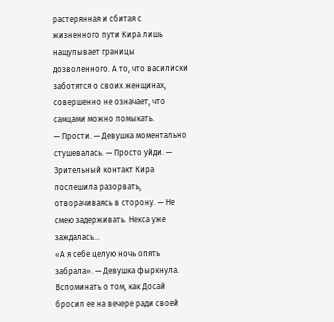растерянная и сбитая с жизненного пути Кира лишь нащупывает границы дозволенного. А то, что василиски заботятся о своих женщинах, совершенно не означает, что самцами можно помыкать.
— Прости. — Девушка моментально стушевалась. — Просто уйди. — Зрительный контакт Кира поспешила разорвать, отворачиваясь в сторону. — Не смею задерживать. Некса уже заждалась…
«А я себе целую ночь опять забрала». — Девушка фыркнула.
Вспоминать о том, как Досай бросил ее на вечере ради своей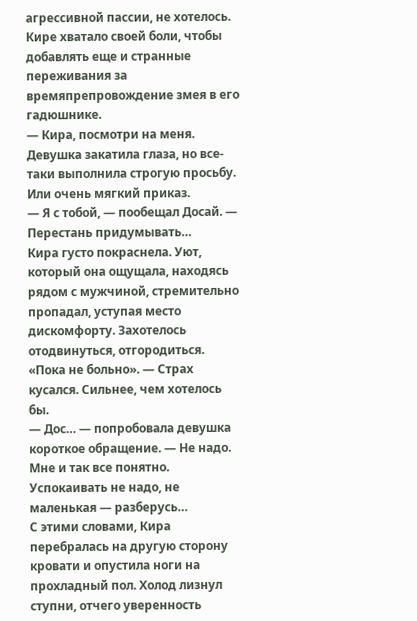агрессивной пассии, не хотелось. Кире хватало своей боли, чтобы добавлять еще и странные переживания за времяпрепровождение змея в его гадюшнике.
— Кира, посмотри на меня.
Девушка закатила глаза, но все-таки выполнила строгую просьбу. Или очень мягкий приказ.
— Я с тобой, — пообещал Досай. — Перестань придумывать…
Кира густо покраснела. Уют, который она ощущала, находясь рядом с мужчиной, стремительно пропадал, уступая место дискомфорту. Захотелось отодвинуться, отгородиться.
«Пока не больно». — Страх кусался. Сильнее, чем хотелось бы.
— Дос… — попробовала девушка короткое обращение. — Не надо. Мне и так все понятно. Успокаивать не надо, не маленькая — разберусь…
С этими словами, Кира перебралась на другую сторону кровати и опустила ноги на прохладный пол. Холод лизнул ступни, отчего уверенность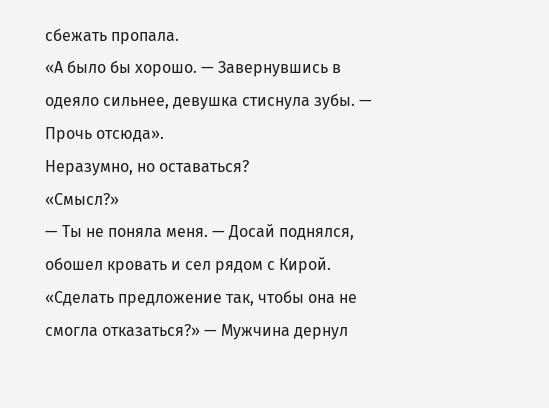сбежать пропала.
«А было бы хорошо. — Завернувшись в одеяло сильнее, девушка стиснула зубы. — Прочь отсюда».
Неразумно, но оставаться?
«Смысл?»
— Ты не поняла меня. — Досай поднялся, обошел кровать и сел рядом с Кирой.
«Сделать предложение так, чтобы она не смогла отказаться?» — Мужчина дернул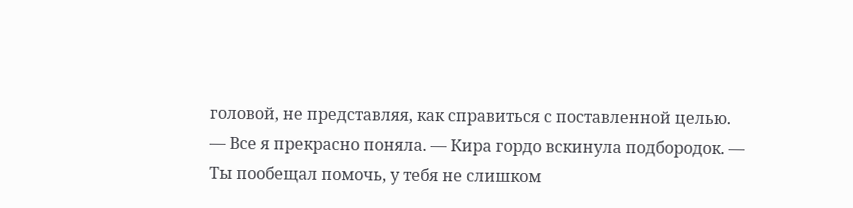головой, не представляя, как справиться с поставленной целью.
— Все я прекрасно поняла. — Кира гордо вскинула подбородок. — Ты пообещал помочь, у тебя не слишком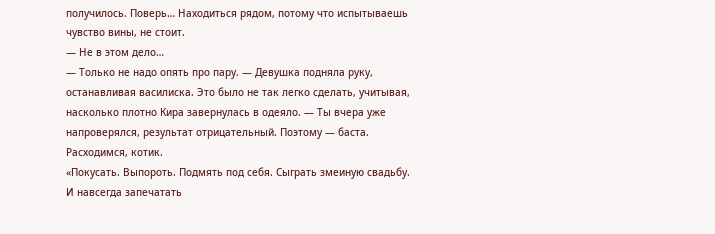получилось. Поверь… Находиться рядом, потому что испытываешь чувство вины, не стоит.
— Не в этом дело…
— Только не надо опять про пару. — Девушка подняла руку, останавливая василиска. Это было не так легко сделать, учитывая, насколько плотно Кира завернулась в одеяло. — Ты вчера уже напроверялся, результат отрицательный. Поэтому — баста. Расходимся, котик.
«Покусать. Выпороть. Подмять под себя. Сыграть змеиную свадьбу. И навсегда запечатать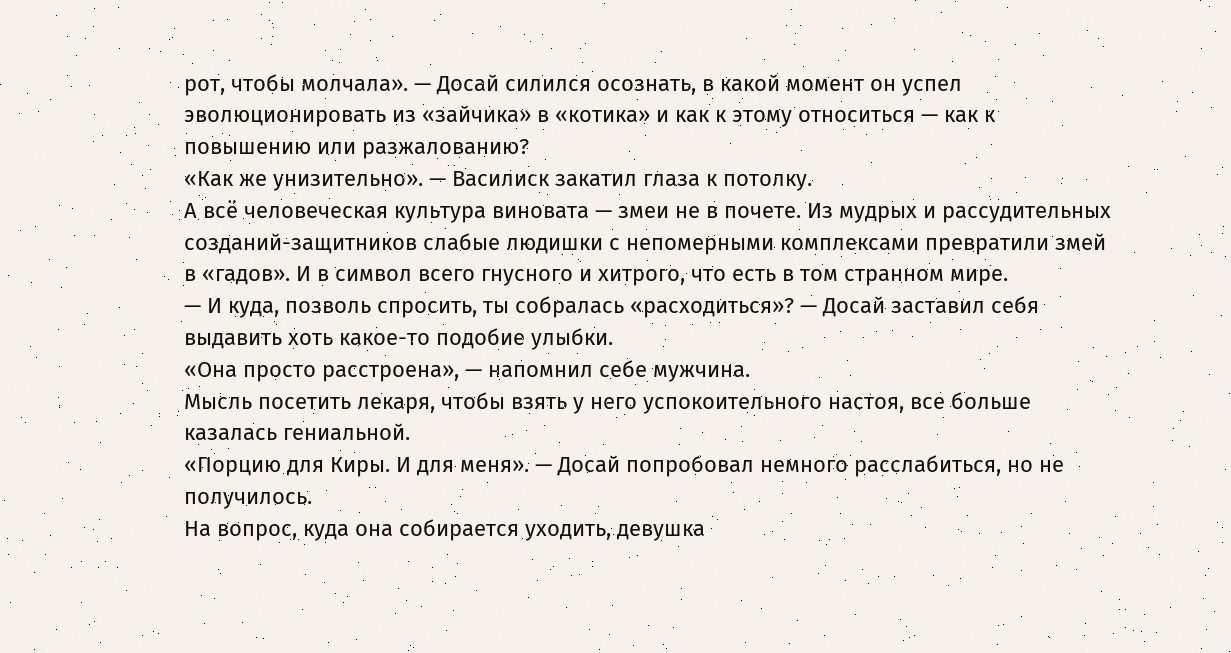рот, чтобы молчала». — Досай силился осознать, в какой момент он успел эволюционировать из «зайчика» в «котика» и как к этому относиться — как к повышению или разжалованию?
«Как же унизительно». — Василиск закатил глаза к потолку.
А всё человеческая культура виновата — змеи не в почете. Из мудрых и рассудительных созданий-защитников слабые людишки с непомерными комплексами превратили змей в «гадов». И в символ всего гнусного и хитрого, что есть в том странном мире.
— И куда, позволь спросить, ты собралась «расходиться»? — Досай заставил себя выдавить хоть какое-то подобие улыбки.
«Она просто расстроена», — напомнил себе мужчина.
Мысль посетить лекаря, чтобы взять у него успокоительного настоя, все больше казалась гениальной.
«Порцию для Киры. И для меня». — Досай попробовал немного расслабиться, но не получилось.
На вопрос, куда она собирается уходить, девушка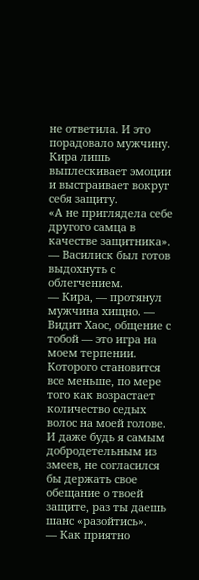не ответила. И это порадовало мужчину. Кира лишь выплескивает эмоции и выстраивает вокруг себя защиту.
«А не приглядела себе другого самца в качестве защитника». — Василиск был готов выдохнуть с облегчением.
— Кира, — протянул мужчина хищно. — Видит Хаос, общение с тобой — это игра на моем терпении. Которого становится все меньше, по мере того как возрастает количество седых волос на моей голове. И даже будь я самым добродетельным из змеев, не согласился бы держать свое обещание о твоей защите, раз ты даешь шанс «разойтись».
— Как приятно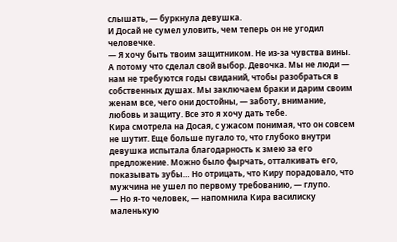слышать, — буркнула девушка.
И Досай не сумел уловить, чем теперь он не угодил человечке.
— Я хочу быть твоим защитником. Не из-за чувства вины. А потому что сделал свой выбор. Девочка. Мы не люди — нам не требуются годы свиданий, чтобы разобраться в собственных душах. Мы заключаем браки и дарим своим женам все, чего они достойны, — заботу, внимание, любовь и защиту. Все это я хочу дать тебе.
Кира смотрела на Досая, с ужасом понимая, что он совсем не шутит. Еще больше пугало то, что глубоко внутри девушка испытала благодарность к змею за его предложение. Можно было фырчать, отталкивать его, показывать зубы… Но отрицать, что Киру порадовало, что мужчина не ушел по первому требованию, — глупо.
— Но я-то человек, — напомнила Кира василиску маленькую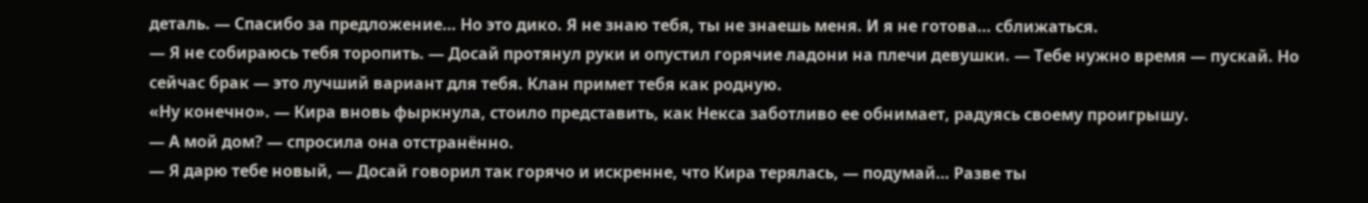деталь. — Спасибо за предложение… Но это дико. Я не знаю тебя, ты не знаешь меня. И я не готова… сближаться.
— Я не собираюсь тебя торопить. — Досай протянул руки и опустил горячие ладони на плечи девушки. — Тебе нужно время — пускай. Но сейчас брак — это лучший вариант для тебя. Клан примет тебя как родную.
«Ну конечно». — Кира вновь фыркнула, стоило представить, как Некса заботливо ее обнимает, радуясь своему проигрышу.
— А мой дом? — спросила она отстранённо.
— Я дарю тебе новый, — Досай говорил так горячо и искренне, что Кира терялась, — подумай… Разве ты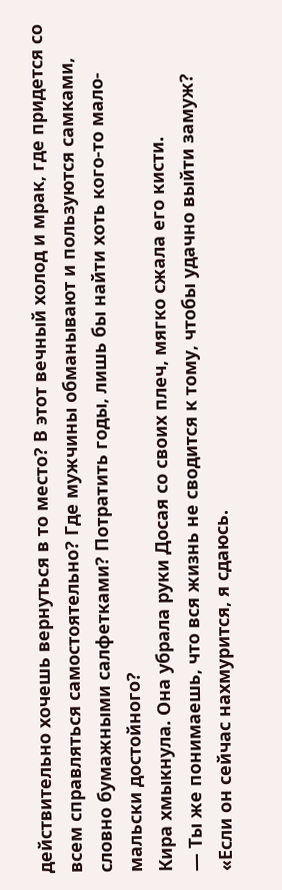действительно хочешь вернуться в то место? В этот вечный холод и мрак, где придется со всем справляться самостоятельно? Где мужчины обманывают и пользуются самками, словно бумажными салфетками? Потратить годы, лишь бы найти хоть кого-то мало-мальски достойного?
Кира хмыкнула. Она убрала руки Досая со своих плеч, мягко сжала его кисти.
— Ты же понимаешь, что вся жизнь не сводится к тому, чтобы удачно выйти замуж?
«Если он сейчас нахмурится, я сдаюсь.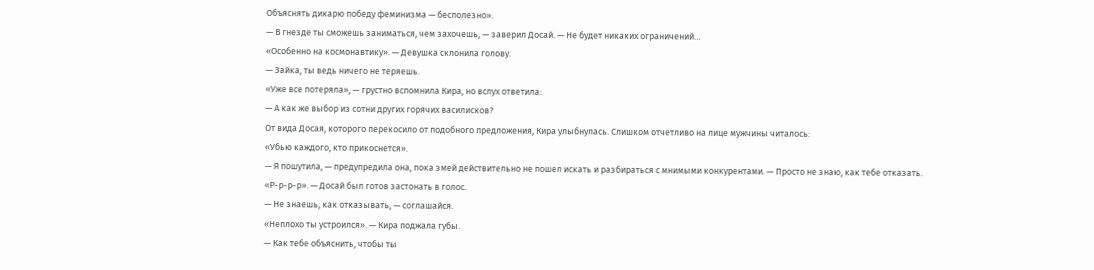Объяснять дикарю победу феминизма — бесполезно».
— В гнезде ты сможешь заниматься, чем захочешь, — заверил Досай. — Не будет никаких ограничений…
«Особенно на космонавтику». — Девушка склонила голову.
— Зайка, ты ведь ничего не теряешь.
«Уже все потеряла», — грустно вспомнила Кира, но вслух ответила:
— А как же выбор из сотни других горячих василисков?
От вида Досая, которого перекосило от подобного предложения, Кира улыбнулась. Слишком отчетливо на лице мужчины читалось:
«Убью каждого, кто прикоснется».
— Я пошутила, — предупредила она, пока змей действительно не пошел искать и разбираться с мнимыми конкурентами. — Просто не знаю, как тебе отказать.
«Р-р-р-р». — Досай был готов застонать в голос.
— Не знаешь, как отказывать, — соглашайся.
«Неплохо ты устроился». — Кира поджала губы.
— Как тебе объяснить, чтобы ты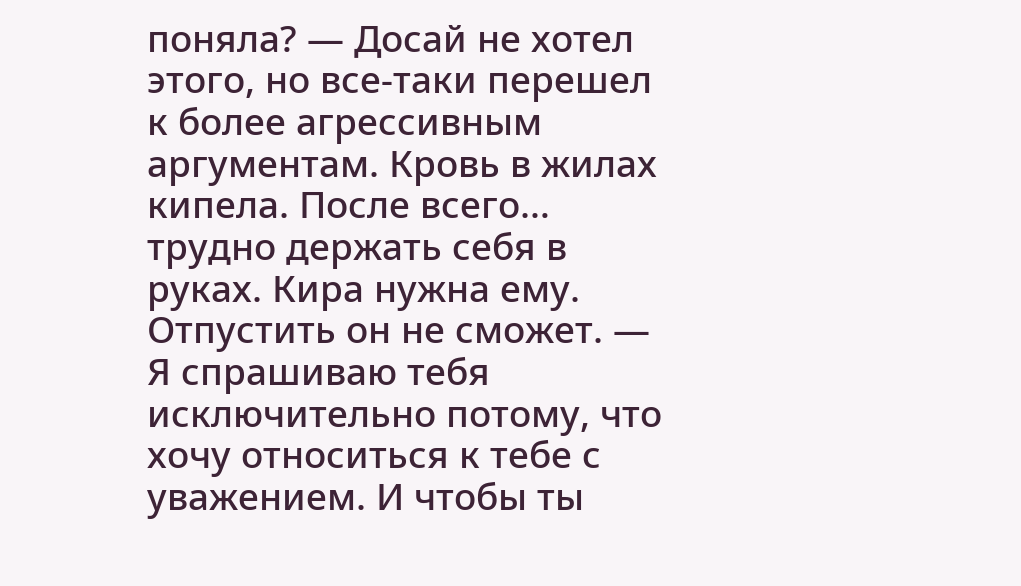поняла? — Досай не хотел этого, но все-таки перешел к более агрессивным аргументам. Кровь в жилах кипела. После всего… трудно держать себя в руках. Кира нужна ему. Отпустить он не сможет. — Я спрашиваю тебя исключительно потому, что хочу относиться к тебе с уважением. И чтобы ты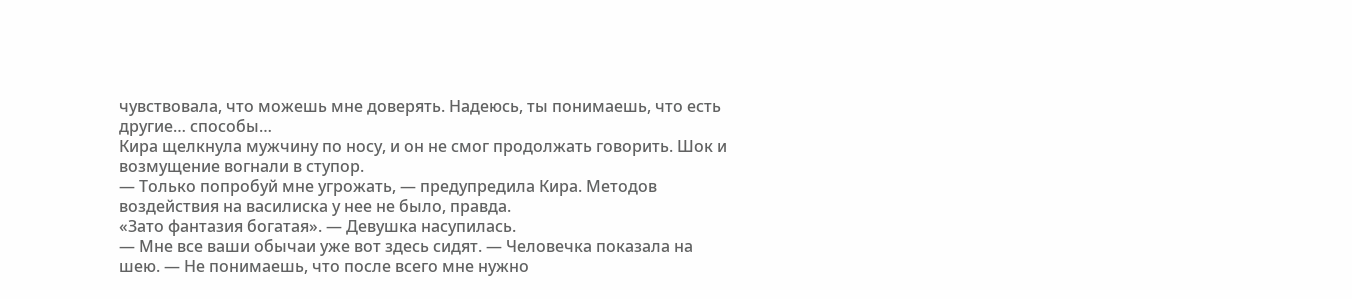чувствовала, что можешь мне доверять. Надеюсь, ты понимаешь, что есть другие… способы…
Кира щелкнула мужчину по носу, и он не смог продолжать говорить. Шок и возмущение вогнали в ступор.
— Только попробуй мне угрожать, — предупредила Кира. Методов воздействия на василиска у нее не было, правда.
«Зато фантазия богатая». — Девушка насупилась.
— Мне все ваши обычаи уже вот здесь сидят. — Человечка показала на шею. — Не понимаешь, что после всего мне нужно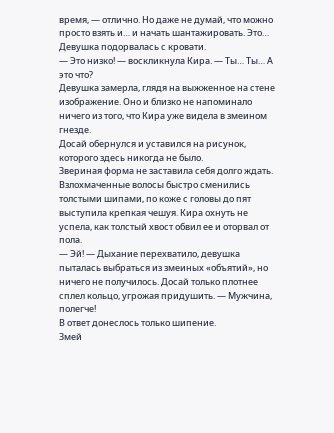время, — отлично. Но даже не думай, что можно просто взять и… и начать шантажировать. Это…
Девушка подорвалась с кровати.
— Это низко! — воскликнула Кира. — Ты… Ты… А это что?
Девушка замерла, глядя на выжженное на стене изображение. Оно и близко не напоминало ничего из того, что Кира уже видела в змеином гнезде.
Досай обернулся и уставился на рисунок, которого здесь никогда не было.
Звериная форма не заставила себя долго ждать. Взлохмаченные волосы быстро сменились толстыми шипами, по коже с головы до пят выступила крепкая чешуя. Кира охнуть не успела, как толстый хвост обвил ее и оторвал от пола.
— Эй! — Дыхание перехватило, девушка пыталась выбраться из змеиных «объятий», но ничего не получилось. Досай только плотнее сплел кольцо, угрожая придушить. — Мужчина, полегче!
В ответ донеслось только шипение.
Змей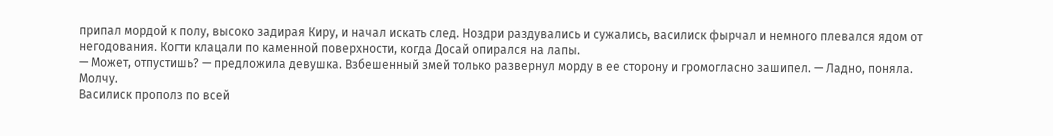припал мордой к полу, высоко задирая Киру, и начал искать след. Ноздри раздувались и сужались, василиск фырчал и немного плевался ядом от негодования. Когти клацали по каменной поверхности, когда Досай опирался на лапы.
— Может, отпустишь? — предложила девушка. Взбешенный змей только развернул морду в ее сторону и громогласно зашипел. — Ладно, поняла. Молчу.
Василиск прополз по всей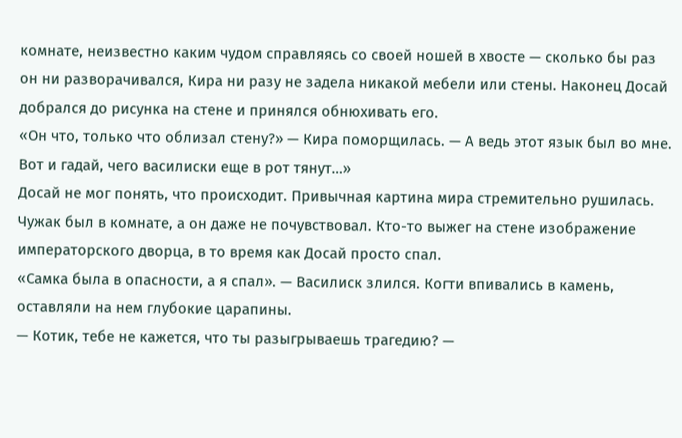комнате, неизвестно каким чудом справляясь со своей ношей в хвосте — сколько бы раз он ни разворачивался, Кира ни разу не задела никакой мебели или стены. Наконец Досай добрался до рисунка на стене и принялся обнюхивать его.
«Он что, только что облизал стену?» — Кира поморщилась. — А ведь этот язык был во мне. Вот и гадай, чего василиски еще в рот тянут…»
Досай не мог понять, что происходит. Привычная картина мира стремительно рушилась. Чужак был в комнате, а он даже не почувствовал. Кто-то выжег на стене изображение императорского дворца, в то время как Досай просто спал.
«Самка была в опасности, а я спал». — Василиск злился. Когти впивались в камень, оставляли на нем глубокие царапины.
— Котик, тебе не кажется, что ты разыгрываешь трагедию? —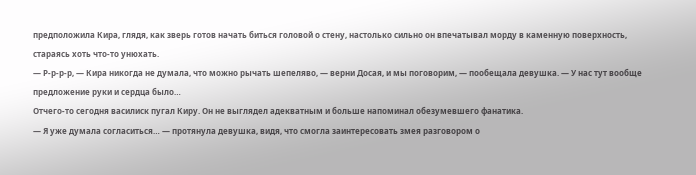предположила Кира, глядя, как зверь готов начать биться головой о стену, настолько сильно он впечатывал морду в каменную поверхность, стараясь хоть что-то унюхать.
— Р-р-р-р, — Кира никогда не думала, что можно рычать шепеляво, — верни Досая, и мы поговорим, — пообещала девушка. — У нас тут вообще предложение руки и сердца было…
Отчего-то сегодня василиск пугал Киру. Он не выглядел адекватным и больше напоминал обезумевшего фанатика.
— Я уже думала согласиться… — протянула девушка, видя, что смогла заинтересовать змея разговором о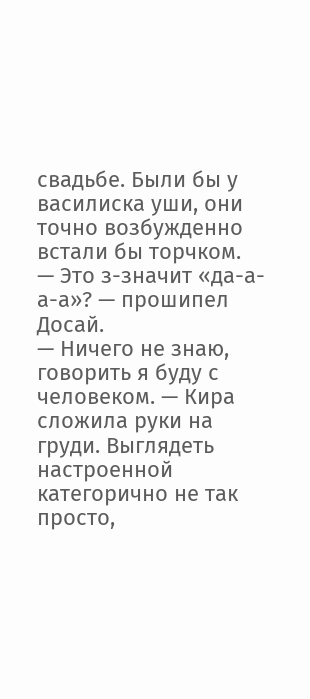свадьбе. Были бы у василиска уши, они точно возбужденно встали бы торчком.
— Это з-значит «да-а-а-а»? — прошипел Досай.
— Ничего не знаю, говорить я буду с человеком. — Кира сложила руки на груди. Выглядеть настроенной категорично не так просто,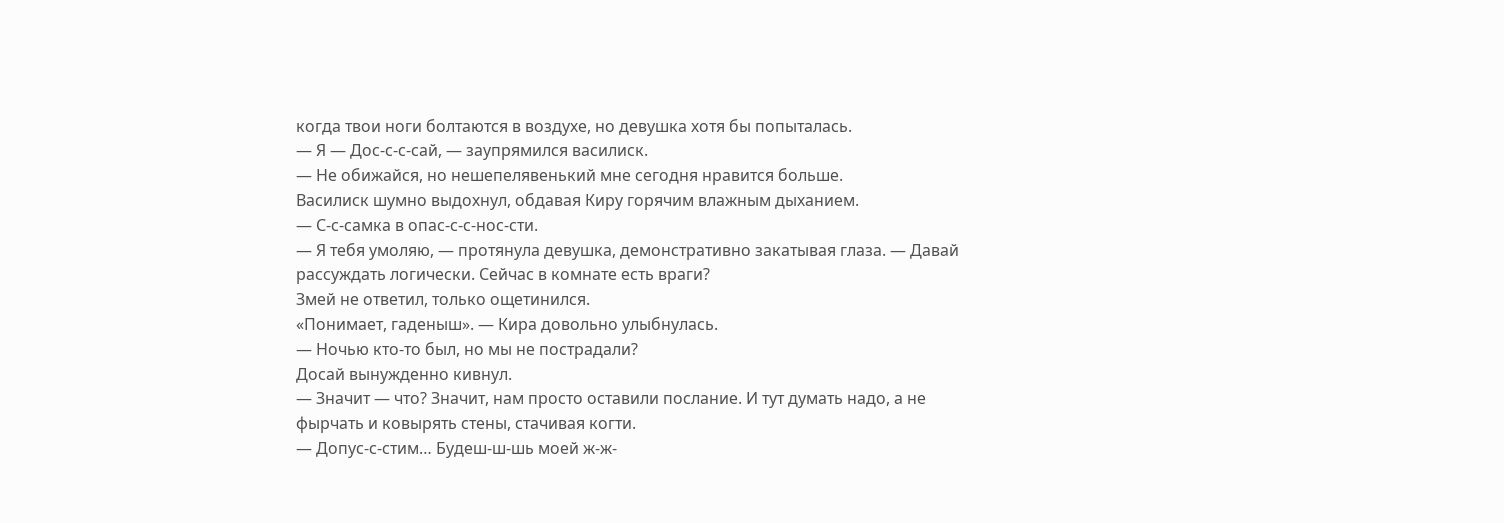когда твои ноги болтаются в воздухе, но девушка хотя бы попыталась.
— Я — Дос-с-с-сай, — заупрямился василиск.
— Не обижайся, но нешепелявенький мне сегодня нравится больше.
Василиск шумно выдохнул, обдавая Киру горячим влажным дыханием.
— С-с-самка в опас-с-с-нос-сти.
— Я тебя умоляю, — протянула девушка, демонстративно закатывая глаза. — Давай рассуждать логически. Сейчас в комнате есть враги?
Змей не ответил, только ощетинился.
«Понимает, гаденыш». — Кира довольно улыбнулась.
— Ночью кто-то был, но мы не пострадали?
Досай вынужденно кивнул.
— Значит — что? Значит, нам просто оставили послание. И тут думать надо, а не фырчать и ковырять стены, стачивая когти.
— Допус-с-стим… Будеш-ш-шь моей ж-ж-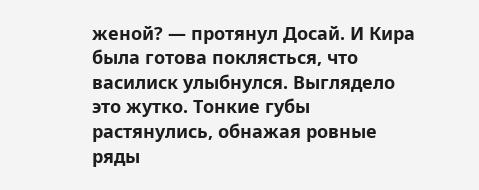женой? — протянул Досай. И Кира была готова поклясться, что василиск улыбнулся. Выглядело это жутко. Тонкие губы растянулись, обнажая ровные ряды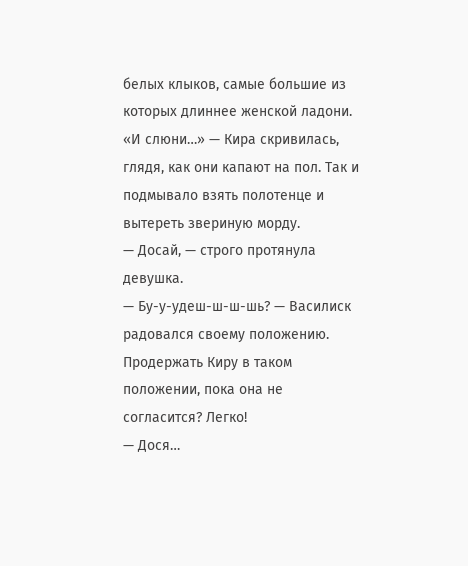белых клыков, самые большие из которых длиннее женской ладони.
«И слюни…» — Кира скривилась, глядя, как они капают на пол. Так и подмывало взять полотенце и вытереть звериную морду.
— Досай, — строго протянула девушка.
— Бу-у-удеш-ш-ш-шь? — Василиск радовался своему положению. Продержать Киру в таком положении, пока она не согласится? Легко!
— Дося…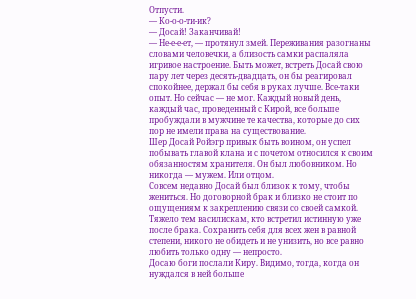Отпусти.
— Ко-о-о-ти-ик?
— Досай! Заканчивай!
— Не-е-е-ет, — протянул змей. Переживания разогнаны словами человечки, а близость самки распаляла игривое настроение. Быть может, встреть Досай свою пару лет через десять-двадцать, он бы реагировал спокойнее, держал бы себя в руках лучше. Все-таки опыт. Но сейчас — не мог. Каждый новый день, каждый час, проведенный с Кирой, все больше пробуждали в мужчине те качества, которые до сих пор не имели права на существование.
Шер Досай Ройэгр привык быть воином, он успел побывать главой клана и с почетом относился к своим обязанностям хранителя. Он был любовником. Но никогда — мужем. Или отцом.
Совсем недавно Досай был близок к тому, чтобы жениться. Но договорной брак и близко не стоит по ощущениям к закреплению связи со своей самкой. Тяжело тем василискам, кто встретил истинную уже после брака. Сохранить себя для всех жен в равной степени, никого не обидеть и не унизить, но все равно любить только одну — непросто.
Досаю боги послали Киру. Видимо, тогда, когда он нуждался в ней больше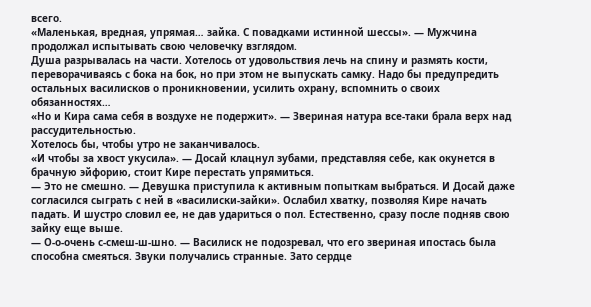всего.
«Маленькая, вредная, упрямая… зайка. С повадками истинной шессы». — Мужчина продолжал испытывать свою человечку взглядом.
Душа разрывалась на части. Хотелось от удовольствия лечь на спину и размять кости, переворачиваясь с бока на бок, но при этом не выпускать самку. Надо бы предупредить остальных василисков о проникновении, усилить охрану, вспомнить о своих обязанностях…
«Но и Кира сама себя в воздухе не подержит». — Звериная натура все-таки брала верх над рассудительностью.
Хотелось бы, чтобы утро не заканчивалось.
«И чтобы за хвост укусила». — Досай клацнул зубами, представляя себе, как окунется в брачную эйфорию, стоит Кире перестать упрямиться.
— Это не смешно. — Девушка приступила к активным попыткам выбраться. И Досай даже согласился сыграть с ней в «василиски-зайки». Ослабил хватку, позволяя Кире начать падать. И шустро словил ее, не дав удариться о пол. Естественно, сразу после подняв свою зайку еще выше.
— О-о-очень с-смеш-ш-шно. — Василиск не подозревал, что его звериная ипостась была способна смеяться. Звуки получались странные. Зато сердце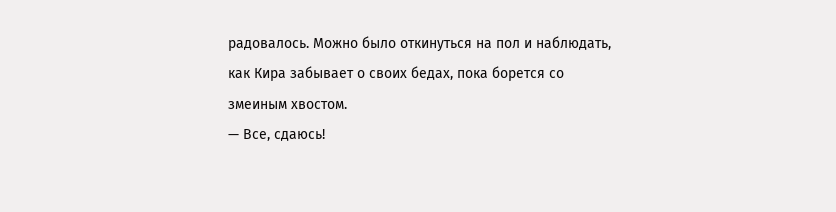радовалось. Можно было откинуться на пол и наблюдать, как Кира забывает о своих бедах, пока борется со змеиным хвостом.
— Все, сдаюсь!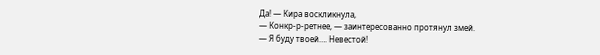Да! — Кира воскликнула,
— Конкр-р-ретнее, — заинтересованно протянул змей.
— Я буду твоей…. Невестой!